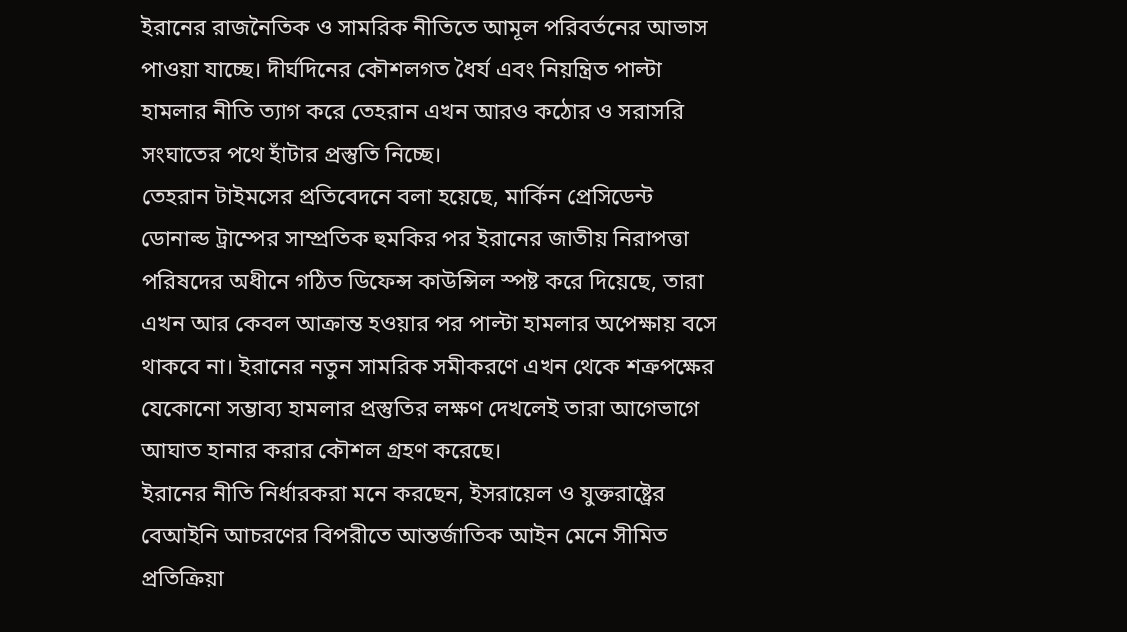ইরানের রাজনৈতিক ও সামরিক নীতিতে আমূল পরিবর্তনের আভাস পাওয়া যাচ্ছে। দীর্ঘদিনের কৌশলগত ধৈর্য এবং নিয়ন্ত্রিত পাল্টা হামলার নীতি ত্যাগ করে তেহরান এখন আরও কঠোর ও সরাসরি সংঘাতের পথে হাঁটার প্রস্তুতি নিচ্ছে।
তেহরান টাইমসের প্রতিবেদনে বলা হয়েছে, মার্কিন প্রেসিডেন্ট ডোনাল্ড ট্রাম্পের সাম্প্রতিক হুমকির পর ইরানের জাতীয় নিরাপত্তা পরিষদের অধীনে গঠিত ডিফেন্স কাউন্সিল স্পষ্ট করে দিয়েছে, তারা এখন আর কেবল আক্রান্ত হওয়ার পর পাল্টা হামলার অপেক্ষায় বসে থাকবে না। ইরানের নতুন সামরিক সমীকরণে এখন থেকে শত্রুপক্ষের যেকোনো সম্ভাব্য হামলার প্রস্তুতির লক্ষণ দেখলেই তারা আগেভাগে আঘাত হানার করার কৌশল গ্রহণ করেছে।
ইরানের নীতি নির্ধারকরা মনে করছেন, ইসরায়েল ও যুক্তরাষ্ট্রের বেআইনি আচরণের বিপরীতে আন্তর্জাতিক আইন মেনে সীমিত প্রতিক্রিয়া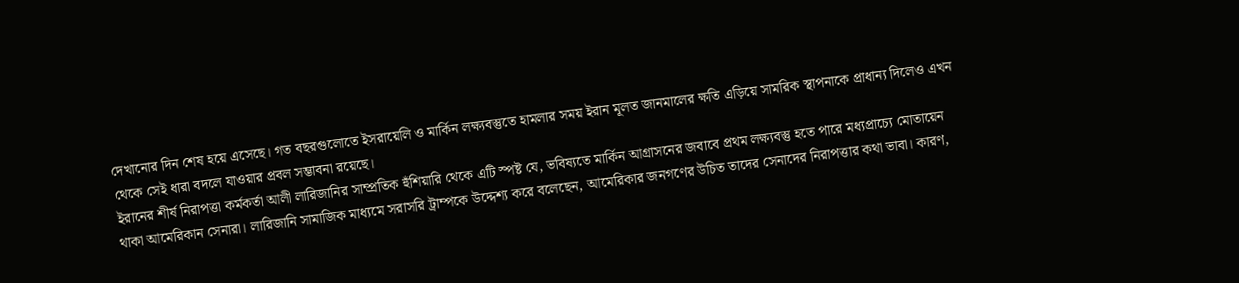দেখানোর দিন শেষ হয়ে এসেছে। গত বছরগুলোতে ইসরায়েলি ও মার্কিন লক্ষ্যবস্তুতে হামলার সময় ইরান মূলত জানমালের ক্ষতি এড়িয়ে সামরিক স্থাপনাকে প্রাধান্য দিলেও এখন থেকে সেই ধারা বদলে যাওয়ার প্রবল সম্ভাবনা রয়েছে।
ইরানের শীর্ষ নিরাপত্তা কর্মকর্তা আলী লারিজানির সাম্প্রতিক হুঁশিয়ারি থেকে এটি স্পষ্ট যে, ভবিষ্যতে মার্কিন আগ্রাসনের জবাবে প্রথম লক্ষ্যবস্তু হতে পারে মধ্যপ্রাচ্যে মোতায়েন থাকা আমেরিকান সেনারা। লারিজানি সামাজিক মাধ্যমে সরাসরি ট্রাম্পকে উদ্দেশ্য করে বলেছেন, আমেরিকার জনগণের উচিত তাদের সেনাদের নিরাপত্তার কথা ভাবা। কারণ,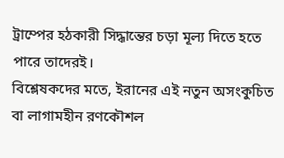ট্রাম্পের হঠকারী সিদ্ধান্তের চড়া মূল্য দিতে হতে পারে তাদেরই।
বিশ্লেষকদের মতে, ইরানের এই নতুন অসংকুচিত বা লাগামহীন রণকৌশল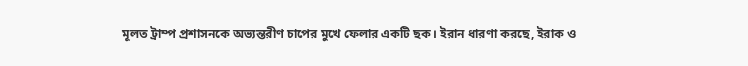মূলত ট্রাম্প প্রশাসনকে অভ্যন্তরীণ চাপের মুখে ফেলার একটি ছক। ইরান ধারণা করছে, ইরাক ও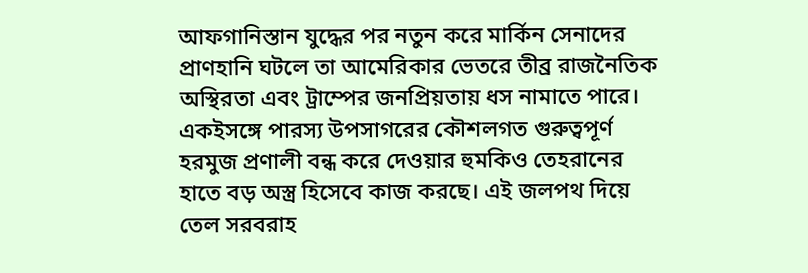আফগানিস্তান যুদ্ধের পর নতুন করে মার্কিন সেনাদের প্রাণহানি ঘটলে তা আমেরিকার ভেতরে তীব্র রাজনৈতিক অস্থিরতা এবং ট্রাম্পের জনপ্রিয়তায় ধস নামাতে পারে।
একইসঙ্গে পারস্য উপসাগরের কৌশলগত গুরুত্বপূর্ণ হরমুজ প্রণালী বন্ধ করে দেওয়ার হুমকিও তেহরানের হাতে বড় অস্ত্র হিসেবে কাজ করছে। এই জলপথ দিয়ে তেল সরবরাহ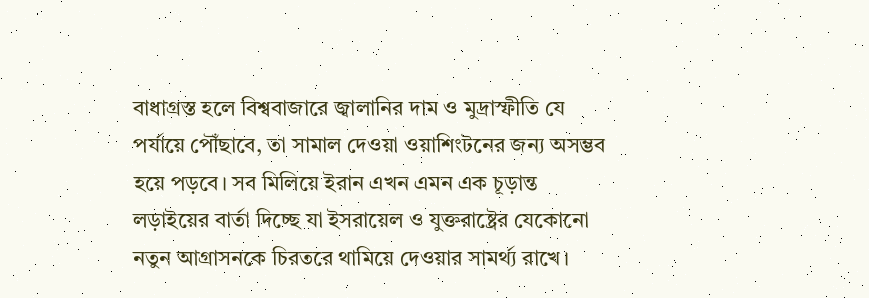বাধাগ্রস্ত হলে বিশ্ববাজারে জ্বালানির দাম ও মুদ্রাস্ফীতি যে পর্যায়ে পৌঁছাবে, তা সামাল দেওয়া ওয়াশিংটনের জন্য অসম্ভব হয়ে পড়বে। সব মিলিয়ে ইরান এখন এমন এক চূড়ান্ত লড়াইয়ের বার্তা দিচ্ছে যা ইসরায়েল ও যুক্তরাষ্ট্রের যেকোনো নতুন আগ্রাসনকে চিরতরে থামিয়ে দেওয়ার সামর্থ্য রাখে।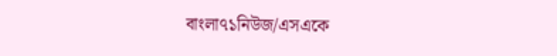বাংলা৭১নিউজ/এসএকে